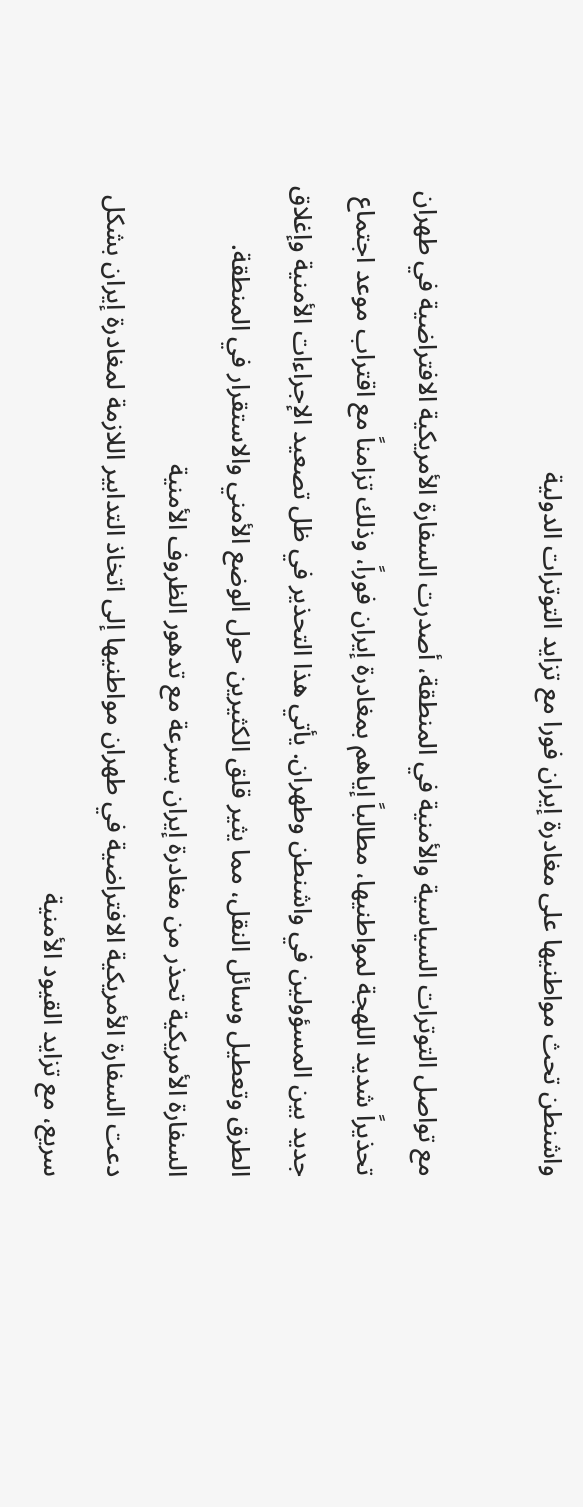واشنطن تحث مواطنيها على مغادرة إيران فورا مع تزايد التوترات الدولية

مع تواصل التوترات السياسية والأمنية في المنطقة، أصدرت السفارة الأمريكية الافتراضية في طهران تحذيراً شديد اللهجة لمواطنيها، مطالباً إياهم بمغادرة إيران فوراً، وذلك تزامناً مع اقتراب موعد اجتماع جديد بين المسؤولين في واشنطن وطهران. يأتي هذا التحذير في ظل تصعيد الإجراءات الأمنية وإغلاق الطرق وتعطيل وسائل النقل، مما يثير قلق الكثيرين حول الوضع الأمني والاستقرار في المنطقة.
السفارة الأمريكية تحذر من مغادرة إيران بسرعة مع تدهور الظروف الأمنية
دعت السفارة الأمريكية الافتراضية في طهران مواطنيها إلى اتخاذ التدابير اللازمة لمغادرة إيران بشكل سريع، مع تزايد القيود الأمنية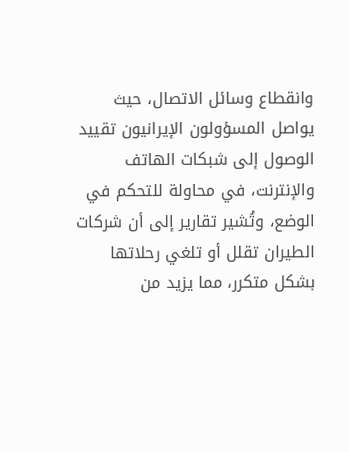وانقطاع وسائل الاتصال، حيث يواصل المسؤولون الإيرانيون تقييد الوصول إلى شبكات الهاتف والإنترنت، في محاولة للتحكم في الوضع، وتُشير تقارير إلى أن شركات الطيران تقلل أو تلغي رحلاتها بشكل متكرر، مما يزيد من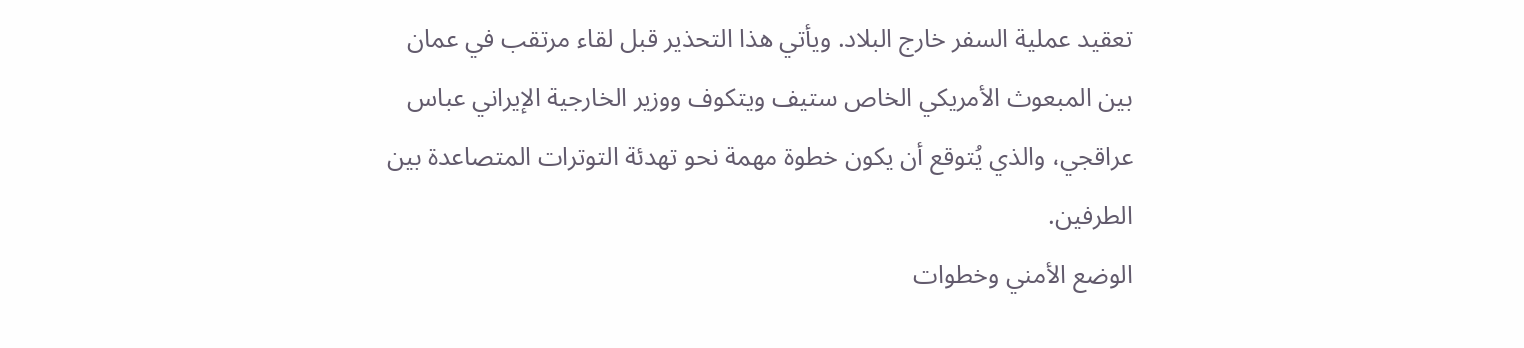تعقيد عملية السفر خارج البلاد. ويأتي هذا التحذير قبل لقاء مرتقب في عمان بين المبعوث الأمريكي الخاص ستيف ويتكوف ووزير الخارجية الإيراني عباس عراقجي، والذي يُتوقع أن يكون خطوة مهمة نحو تهدئة التوترات المتصاعدة بين الطرفين.
الوضع الأمني وخطوات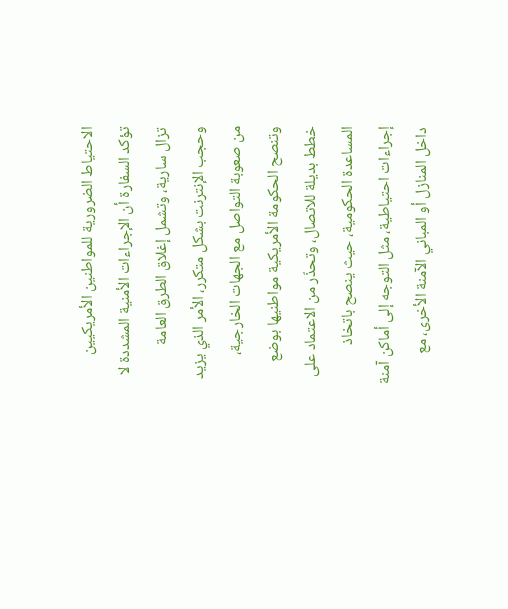الاحتياط الضرورية للمواطنين الأمريكيين
تؤكد السفارة أن الإجراءات الأمنية المشددة لا تزال سارية، وتشمل إغلاق الطرق العامة وحجب الإنترنت بشكل متكرر، الأمر الذي يزيد من صعوبة التواصل مع الجهات الخارجية، وتنصح الحكومة الأمريكية مواطنيها بوضع خطط بديلة للاتصال، وتحذّر من الاعتماد على المساعدة الحكومية، حيث ينصح باتخاذ إجراءات احتياطية، مثل التوجه إلى أماكن آمنة داخل المنازل أو المباني الآمنة الأخرى، مع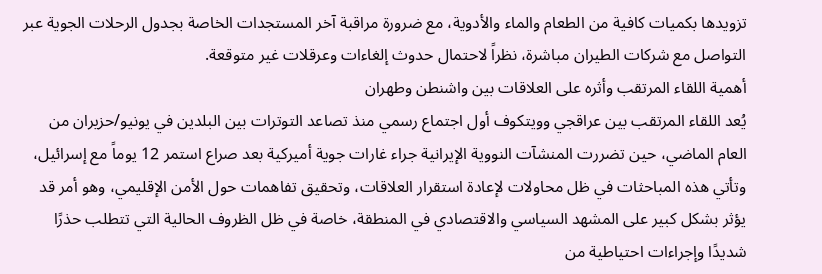تزويدها بكميات كافية من الطعام والماء والأدوية، مع ضرورة مراقبة آخر المستجدات الخاصة بجدول الرحلات الجوية عبر التواصل مع شركات الطيران مباشرة، نظراً لاحتمال حدوث إلغاءات وعرقلات غير متوقعة.
أهمية اللقاء المرتقب وأثره على العلاقات بين واشنطن وطهران
يُعد اللقاء المرتقب بين عراقجي وويتكوف أول اجتماع رسمي منذ تصاعد التوترات بين البلدين في يونيو/حزيران من العام الماضي، حين تضررت المنشآت النووية الإيرانية جراء غارات جوية أميركية بعد صراع استمر 12 يوماً مع إسرائيل، وتأتي هذه المباحثات في ظل محاولات لإعادة استقرار العلاقات، وتحقيق تفاهمات حول الأمن الإقليمي، وهو أمر قد يؤثر بشكل كبير على المشهد السياسي والاقتصادي في المنطقة، خاصة في ظل الظروف الحالية التي تتطلب حذرًا شديدًا وإجراءات احتياطية من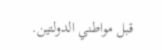قبل مواطني الدولتين.